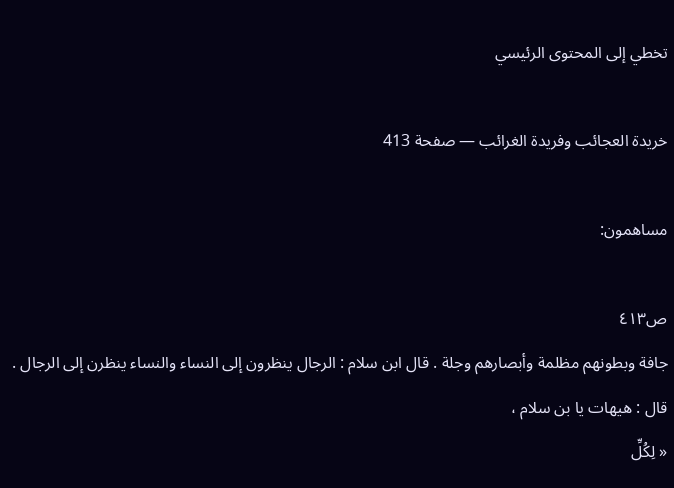تخطي إلى المحتوى الرئيسي

خريدة العجائب وفريدة الغرائب — صفحة 413

مساهمون:

ص٤١٣
جافة وبطونهم مظلمة وأبصارهم وجلة . قال ابن سلام : الرجال ينظرون إلى النساء والنساء ينظرن إلى الرجال . قال : هيهات يا بن سلام ،
« لِكُلِّ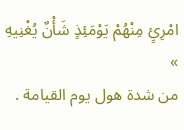امْرِئٍ مِنْهُمْ يَوْمَئِذٍ شَأْنٌ يُغْنِيهِ »
من شدة هول يوم القيامة .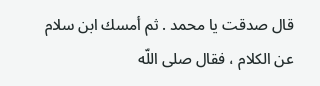قال صدقت يا محمد . ثم أمسك ابن سلام عن الكلام ، فقال صلى اللّه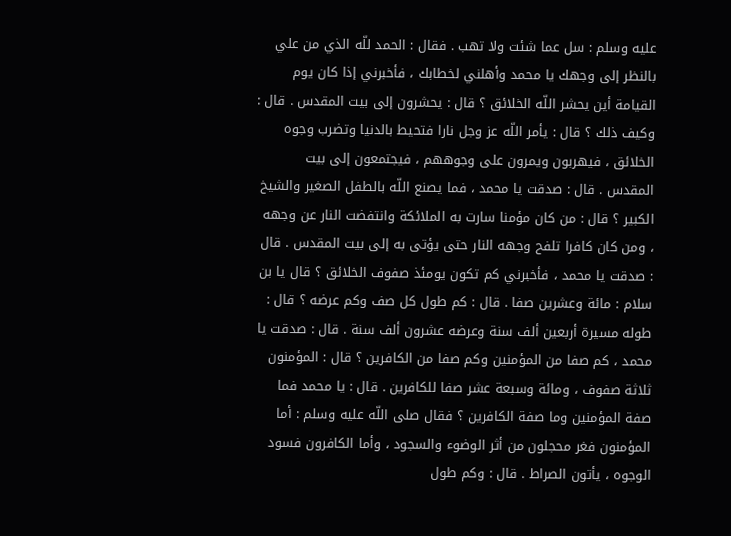عليه وسلم : سل عما شئت ولا تهب . فقال : الحمد للّه الذي من علي بالنظر إلى وجهك يا محمد وأهلني لخطابك ، فأخبرني إذا كان يوم القيامة أين يحشر اللّه الخلائق ؟ قال : يحشرون إلى بيت المقدس . قال : وكيف ذلك ؟ قال : يأمر اللّه عز وجل نارا فتحيط بالدنيا وتضرب وجوه الخلائق ، فيهربون ويمرون على وجوههم ، فيجتمعون إلى بيت المقدس . قال : صدقت يا محمد ، فما يصنع اللّه بالطفل الصغير والشيخ الكبير ؟ قال : من كان مؤمنا سارت به الملائكة وانتفضت النار عن وجهه ، ومن كان كافرا تلفح وجهه النار حتى يؤتى به إلى بيت المقدس . قال : صدقت يا محمد ، فأخبرني كم تكون يومئذ صفوف الخلائق ؟ قال يا بن سلام : مائة وعشرين صفا . قال : كم طول كل صف وكم عرضه ؟ قال : طوله مسيرة أربعين ألف سنة وعرضه عشرون ألف سنة . قال : صدقت يا محمد ، كم صفا من المؤمنين وكم صفا من الكافرين ؟ قال : المؤمنون ثلاثة صفوف ، ومائة وسبعة عشر صفا للكافرين . قال : يا محمد فما صفة المؤمنين وما صفة الكافرين ؟ فقال صلى اللّه عليه وسلم : أما المؤمنون فغر محجلون من أثر الوضوء والسجود ، وأما الكافرون فسود الوجوه ، يأتون الصراط . قال : وكم طول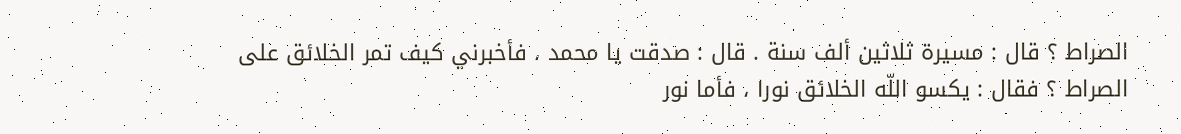الصراط ؟ قال : مسيرة ثلاثين ألف سنة . قال : صدقت يا محمد ، فأخبرني كيف تمر الخلائق على الصراط ؟ فقال : يكسو اللّه الخلائق نورا ، فأما نور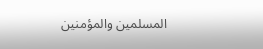المسلمين والمؤمنين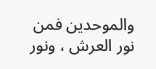والموحدين فمن نور العرش ، ونور